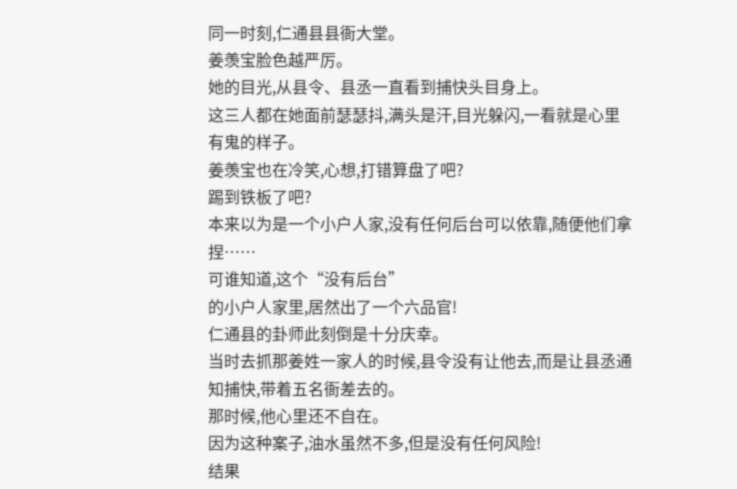同一时刻,仁通县县衙大堂。
姜羡宝脸色越严厉。
她的目光,从县令、县丞一直看到捕快头目身上。
这三人都在她面前瑟瑟抖,满头是汗,目光躲闪,一看就是心里有鬼的样子。
姜羡宝也在冷笑,心想,打错算盘了吧?
踢到铁板了吧?
本来以为是一个小户人家,没有任何后台可以依靠,随便他们拿捏……
可谁知道,这个“没有后台”
的小户人家里,居然出了一个六品官!
仁通县的卦师此刻倒是十分庆幸。
当时去抓那姜姓一家人的时候,县令没有让他去,而是让县丞通知捕快,带着五名衙差去的。
那时候,他心里还不自在。
因为这种案子,油水虽然不多,但是没有任何风险!
结果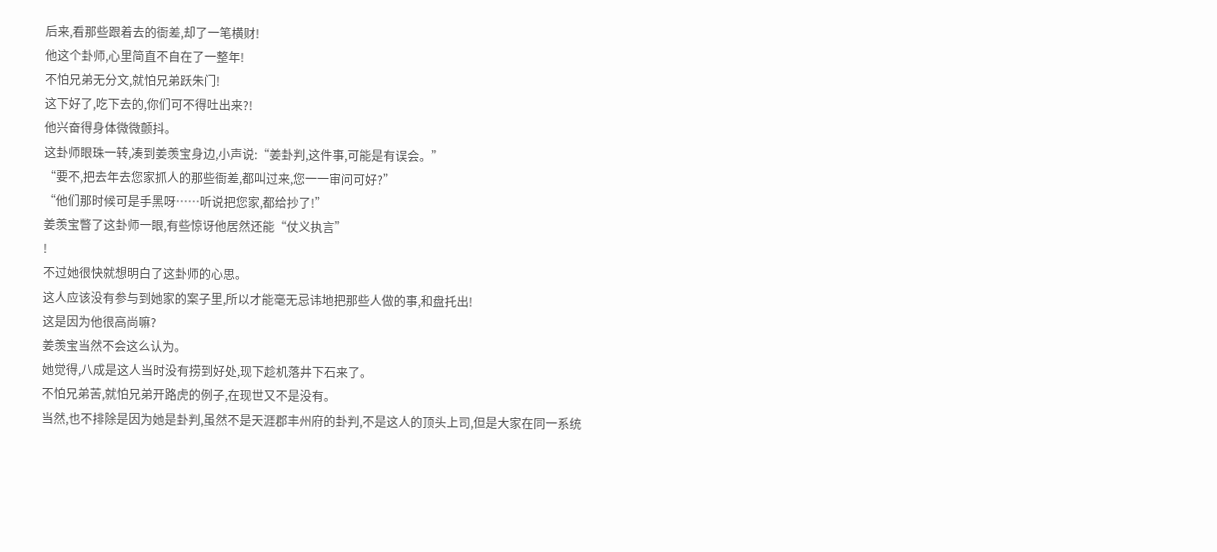后来,看那些跟着去的衙差,却了一笔横财!
他这个卦师,心里简直不自在了一整年!
不怕兄弟无分文,就怕兄弟跃朱门!
这下好了,吃下去的,你们可不得吐出来?!
他兴奋得身体微微颤抖。
这卦师眼珠一转,凑到姜羡宝身边,小声说:“姜卦判,这件事,可能是有误会。”
“要不,把去年去您家抓人的那些衙差,都叫过来,您一一审问可好?”
“他们那时候可是手黑呀……听说把您家,都给抄了!”
姜羡宝瞥了这卦师一眼,有些惊讶他居然还能“仗义执言”
!
不过她很快就想明白了这卦师的心思。
这人应该没有参与到她家的案子里,所以才能毫无忌讳地把那些人做的事,和盘托出!
这是因为他很高尚嘛?
姜羡宝当然不会这么认为。
她觉得,八成是这人当时没有捞到好处,现下趁机落井下石来了。
不怕兄弟苦,就怕兄弟开路虎的例子,在现世又不是没有。
当然,也不排除是因为她是卦判,虽然不是天涯郡丰州府的卦判,不是这人的顶头上司,但是大家在同一系统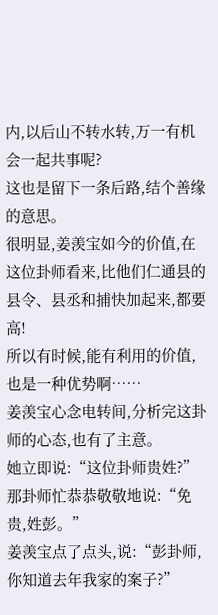内,以后山不转水转,万一有机会一起共事呢?
这也是留下一条后路,结个善缘的意思。
很明显,姜羡宝如今的价值,在这位卦师看来,比他们仁通县的县令、县丞和捕快加起来,都要高!
所以有时候,能有利用的价值,也是一种优势啊……
姜羡宝心念电转间,分析完这卦师的心态,也有了主意。
她立即说:“这位卦师贵姓?”
那卦师忙恭恭敬敬地说:“免贵,姓彭。”
姜羡宝点了点头,说:“彭卦师,你知道去年我家的案子?”